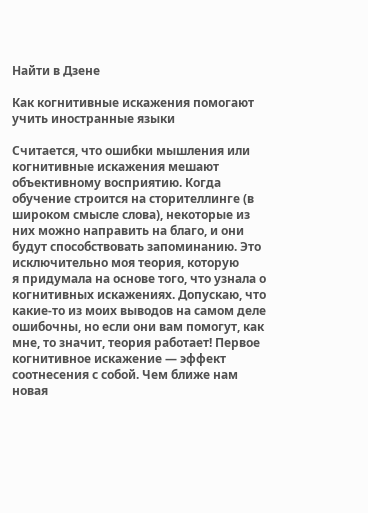Найти в Дзене

Как когнитивные искажения помогают учить иностранные языки

Считается, что ошибки мышления или когнитивные искажения мешают объективному восприятию. Когда обучение строится на сторителлинге (в широком смысле слова), некоторые из них можно направить на благо, и они будут способствовать запоминанию. Это исключительно моя теория, которую
я придумала на основе того, что узнала о когнитивных искажениях. Допускаю, что какие-то из моих выводов на самом деле ошибочны, но если они вам помогут, как мне, то значит, теория работает! Первое когнитивное искажение — эффект соотнесения с собой. Чем ближе нам новая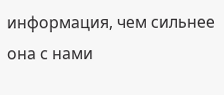информация, чем сильнее она с нами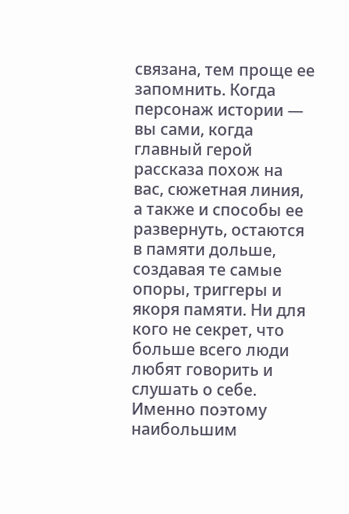связана, тем проще ее запомнить. Когда персонаж истории — вы сами, когда главный герой рассказа похож на вас, сюжетная линия, а также и способы ее развернуть, остаются в памяти дольше, создавая те самые опоры, триггеры и якоря памяти. Ни для кого не секрет, что больше всего люди любят говорить и слушать о себе. Именно поэтому наибольшим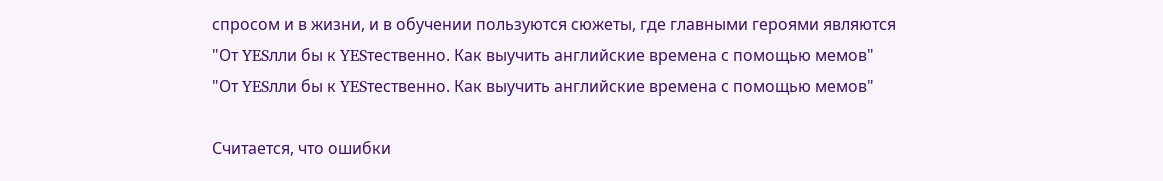спросом и в жизни, и в обучении пользуются сюжеты, где главными героями являются
"От YESлли бы к YESтественно. Как выучить английские времена с помощью мемов"
"От YESлли бы к YESтественно. Как выучить английские времена с помощью мемов"

Считается, что ошибки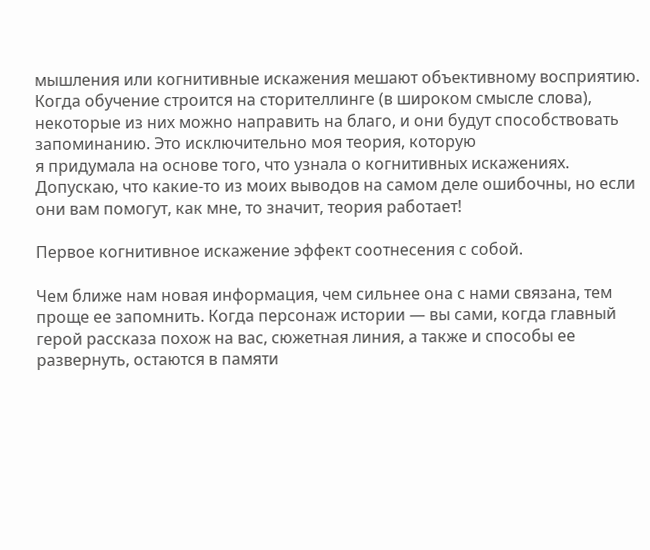мышления или когнитивные искажения мешают объективному восприятию. Когда обучение строится на сторителлинге (в широком смысле слова), некоторые из них можно направить на благо, и они будут способствовать запоминанию. Это исключительно моя теория, которую
я придумала на основе того, что узнала о когнитивных искажениях. Допускаю, что какие-то из моих выводов на самом деле ошибочны, но если они вам помогут, как мне, то значит, теория работает!

Первое когнитивное искажение эффект соотнесения с собой.

Чем ближе нам новая информация, чем сильнее она с нами связана, тем проще ее запомнить. Когда персонаж истории — вы сами, когда главный герой рассказа похож на вас, сюжетная линия, а также и способы ее развернуть, остаются в памяти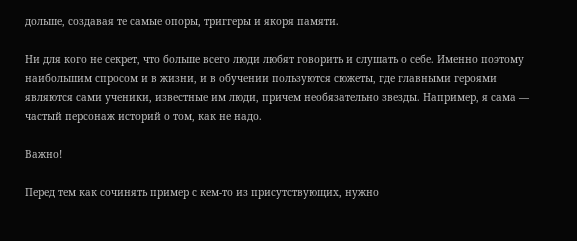дольше, создавая те самые опоры, триггеры и якоря памяти.

Ни для кого не секрет, что больше всего люди любят говорить и слушать о себе. Именно поэтому наибольшим спросом и в жизни, и в обучении пользуются сюжеты, где главными героями являются сами ученики, известные им люди, причем необязательно звезды. Например, я сама — частый персонаж историй о том, как не надо.

Важно!

Перед тем как сочинять пример с кем-то из присутствующих, нужно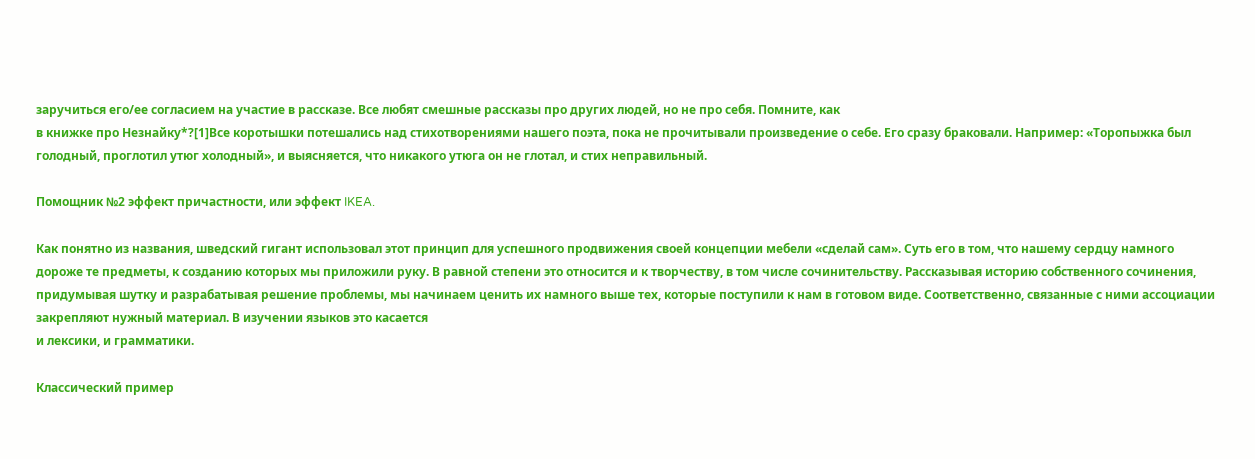заручиться его/ее согласием на участие в рассказе. Все любят смешные рассказы про других людей, но не про себя. Помните, как
в книжке про Незнайку*?[1]Все коротышки потешались над стихотворениями нашего поэта, пока не прочитывали произведение о себе. Его сразу браковали. Например: «Торопыжка был голодный, проглотил утюг холодный», и выясняется, что никакого утюга он не глотал, и стих неправильный.

Помощник №2 эффект причастности, или эффект IKEA.

Как понятно из названия, шведский гигант использовал этот принцип для успешного продвижения своей концепции мебели «сделай сам». Суть его в том, что нашему сердцу намного дороже те предметы, к созданию которых мы приложили руку. В равной степени это относится и к творчеству, в том числе сочинительству. Рассказывая историю собственного сочинения, придумывая шутку и разрабатывая решение проблемы, мы начинаем ценить их намного выше тех, которые поступили к нам в готовом виде. Соответственно, связанные с ними ассоциации закрепляют нужный материал. В изучении языков это касается
и лексики, и грамматики.

Классический пример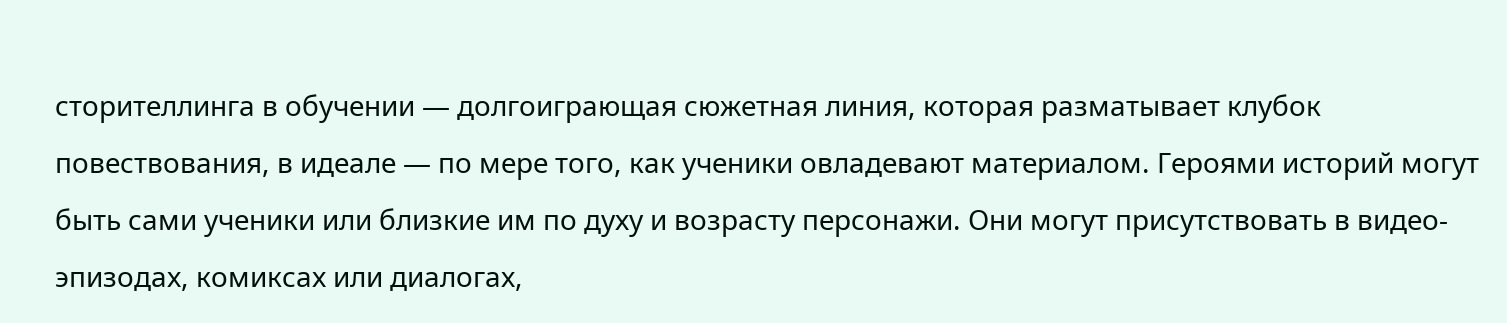сторителлинга в обучении — долгоиграющая сюжетная линия, которая разматывает клубок повествования, в идеале — по мере того, как ученики овладевают материалом. Героями историй могут быть сами ученики или близкие им по духу и возрасту персонажи. Они могут присутствовать в видео-эпизодах, комиксах или диалогах,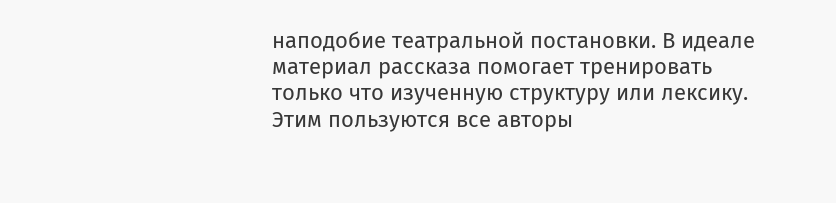наподобие театральной постановки. В идеале материал рассказа помогает тренировать только что изученную структуру или лексику. Этим пользуются все авторы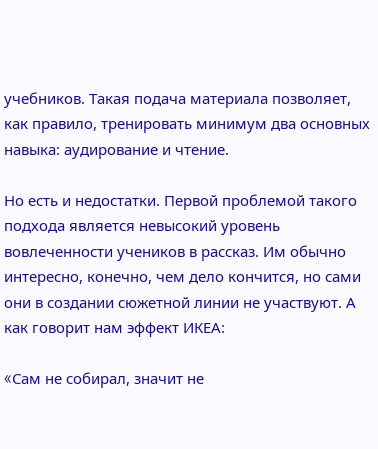учебников. Такая подача материала позволяет, как правило, тренировать минимум два основных навыка: аудирование и чтение.

Но есть и недостатки. Первой проблемой такого подхода является невысокий уровень вовлеченности учеников в рассказ. Им обычно интересно, конечно, чем дело кончится, но сами они в создании сюжетной линии не участвуют. А как говорит нам эффект ИКЕА:

«Cам не собирал, значит не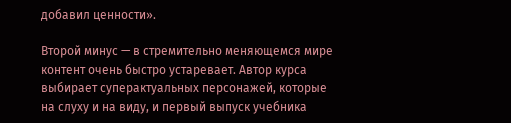добавил ценности».

Второй минус — в стремительно меняющемся мире контент очень быстро устаревает. Автор курса выбирает суперактуальных персонажей, которые на слуху и на виду, и первый выпуск учебника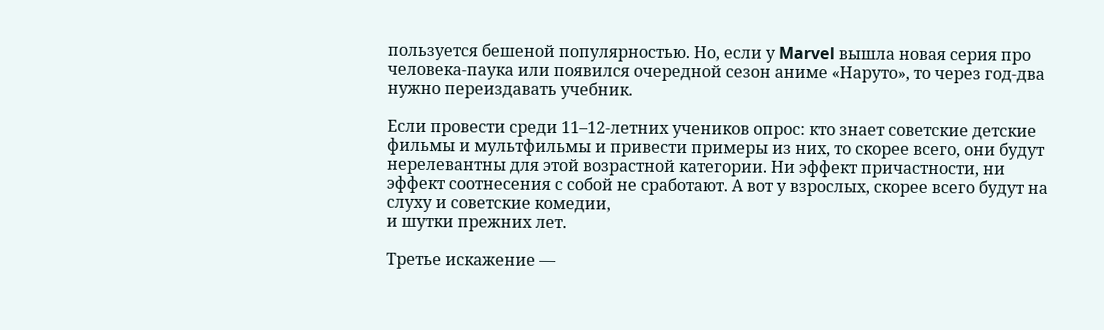пользуется бешеной популярностью. Но, если у Marvel вышла новая серия про человека-паука или появился очередной сезон аниме «Наруто», то через год-два нужно переиздавать учебник.

Если провести среди 11–12-летних учеников опрос: кто знает советские детские фильмы и мультфильмы и привести примеры из них, то скорее всего, они будут нерелевантны для этой возрастной категории. Ни эффект причастности, ни эффект соотнесения с собой не сработают. А вот у взрослых, скорее всего будут на слуху и советские комедии,
и шутки прежних лет.

Третье искажение —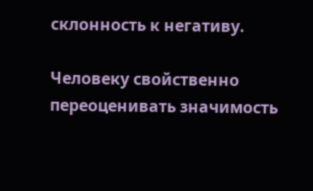склонность к негативу.

Человеку свойственно переоценивать значимость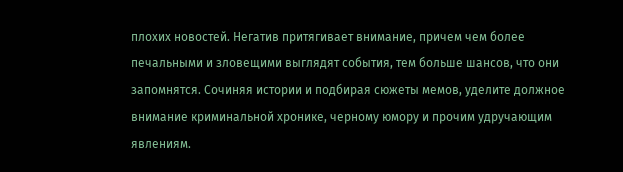плохих новостей. Негатив притягивает внимание, причем чем более печальными и зловещими выглядят события, тем больше шансов, что они запомнятся. Сочиняя истории и подбирая сюжеты мемов, уделите должное внимание криминальной хронике, черному юмору и прочим удручающим явлениям.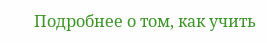Подробнее о том, как учить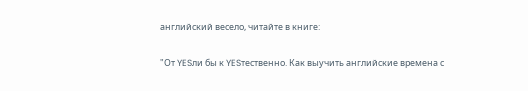английский весело, читайте в книге:

"От YESли бы к YESтественно. Как выучить английские времена с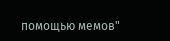помощью мемов"